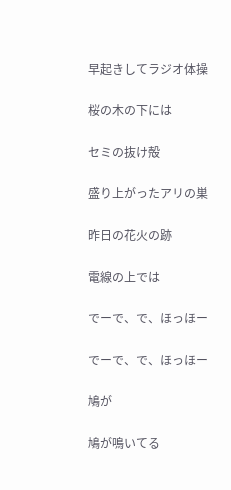早起きしてラジオ体操

桜の木の下には

セミの抜け殻

盛り上がったアリの巣

昨日の花火の跡

電線の上では

でーで、で、ほっほー

でーで、で、ほっほー

鳩が

鳩が鳴いてる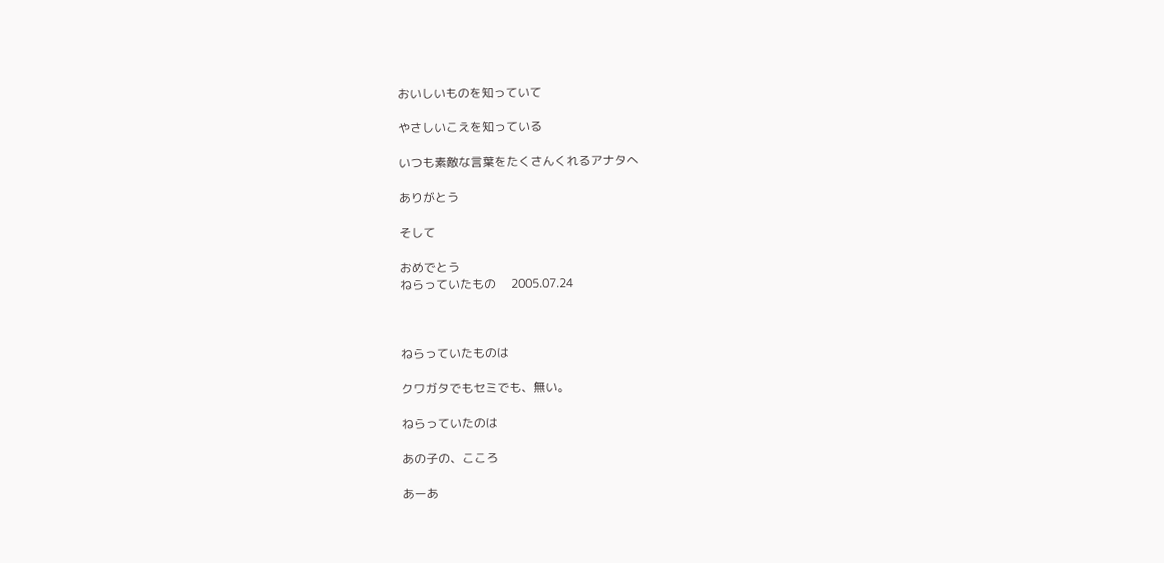おいしいものを知っていて

やさしいこえを知っている

いつも素敵な言葉をたくさんくれるアナタへ

ありがとう

そして

おめでとう
ねらっていたもの     2005.07.24



ねらっていたものは

クワガタでもセミでも、無い。

ねらっていたのは

あの子の、こころ

あーあ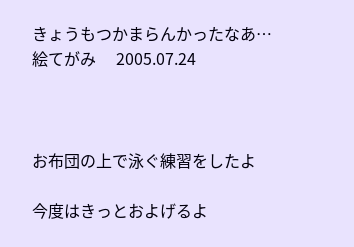きょうもつかまらんかったなあ…
絵てがみ     2005.07.24



お布団の上で泳ぐ練習をしたよ

今度はきっとおよげるよ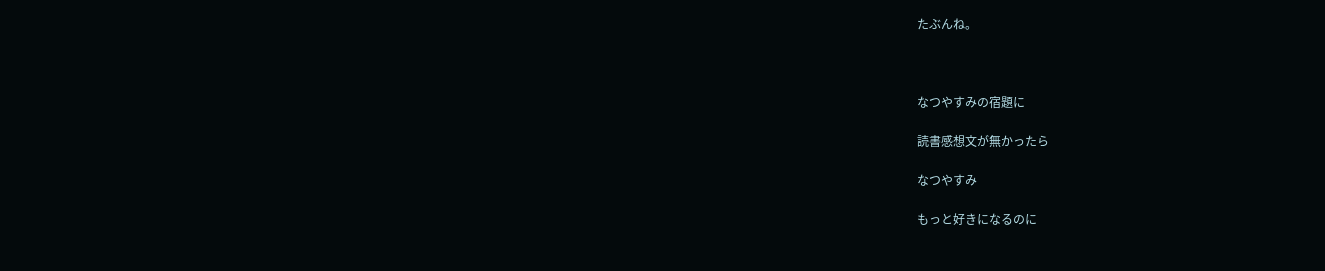たぶんね。



なつやすみの宿題に

読書感想文が無かったら

なつやすみ

もっと好きになるのに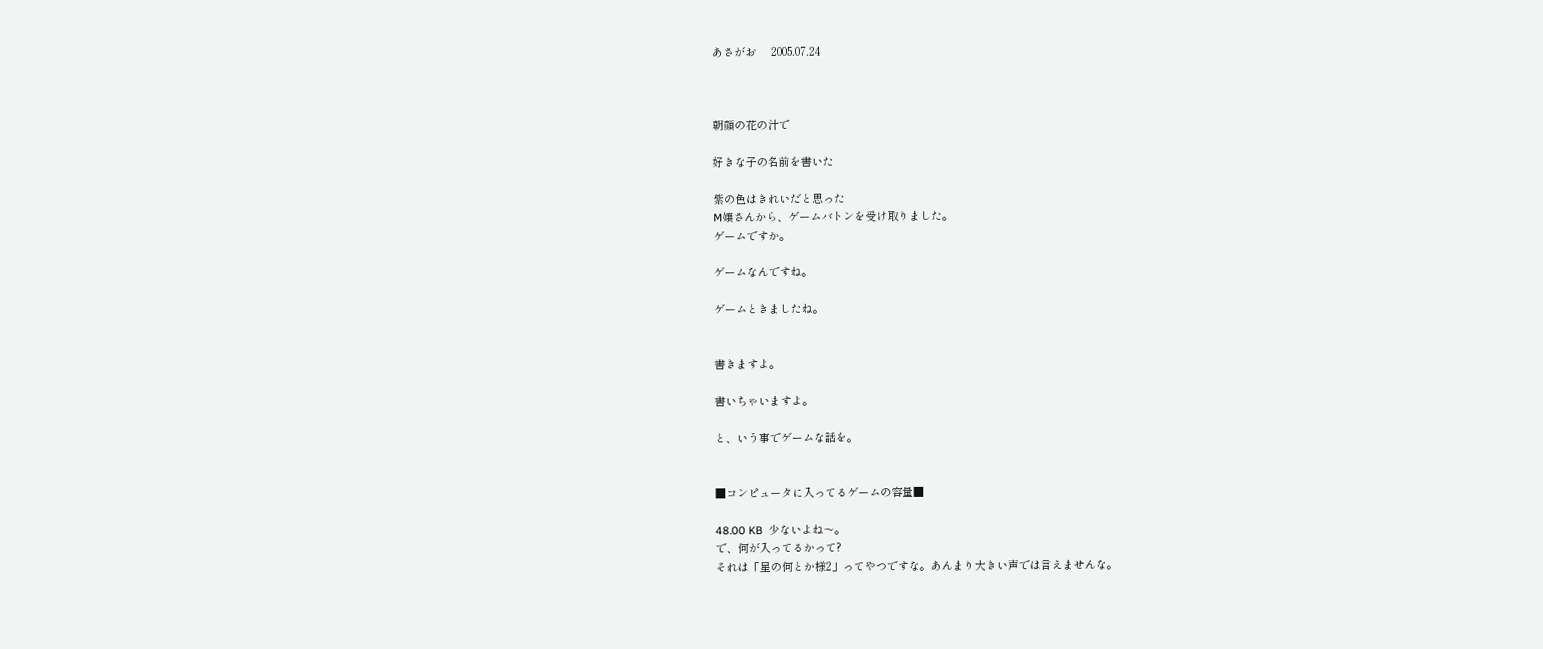あさがお     2005.07.24



朝顔の花の汁で

好きな子の名前を書いた

紫の色はきれいだと思った
M嬢さんから、ゲームバトンを受け取りました。
ゲームですか。

ゲームなんですね。

ゲームときましたね。


書きますよ。

書いちゃいますよ。

と、いう事でゲームな話を。


■コンピュータに入ってるゲームの容量■

48.00 KB  少ないよね〜。
で、何が入ってるかって?
それは「星の何とか様2」ってやつですな。あんまり大きい声では言えませんな。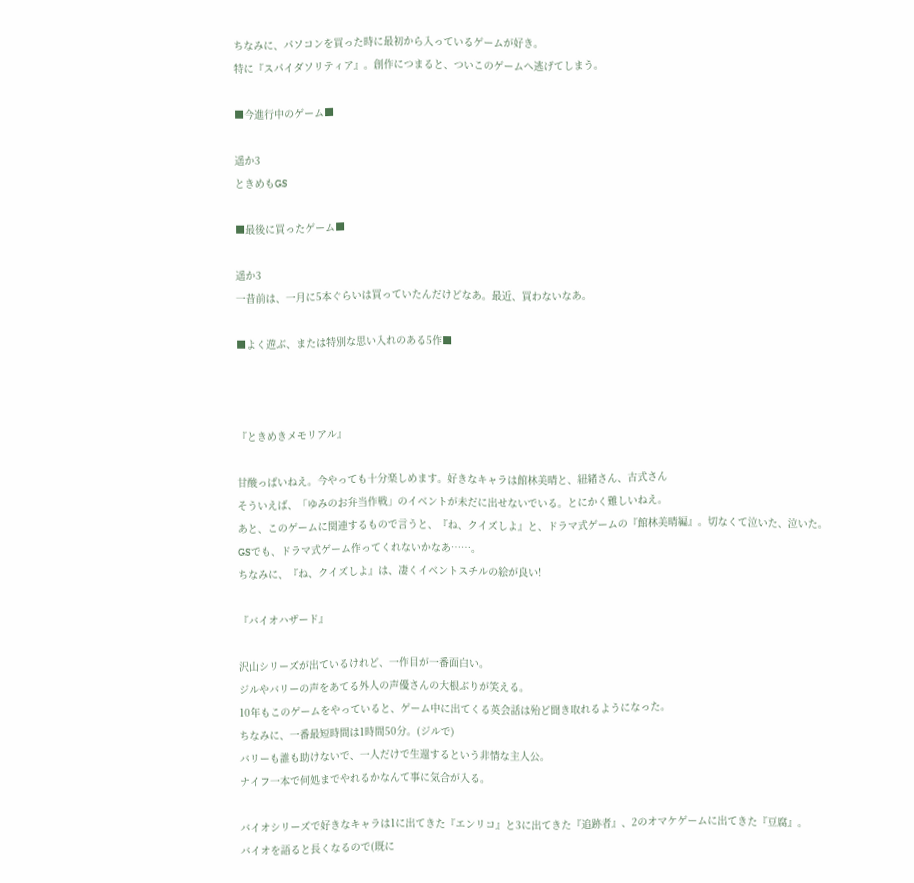ちなみに、パソコンを買った時に最初から入っているゲームが好き。
特に『スパイダソリティア』。創作につまると、ついこのゲームへ逃げてしまう。

■今進行中のゲーム■

遥か3
ときめもGS

■最後に買ったゲーム■

遥か3
一昔前は、一月に5本ぐらいは買っていたんだけどなあ。最近、買わないなあ。

■よく遊ぶ、または特別な思い入れのある5作■



『ときめきメモリアル』

甘酸っぱいねえ。今やっても十分楽しめます。好きなキャラは館林美晴と、紐緒さん、古式さん
そういえば、「ゆみのお弁当作戦」のイベントが未だに出せないでいる。とにかく難しいねえ。
あと、このゲームに関連するもので言うと、『ね、クイズしよ』と、ドラマ式ゲームの『館林美晴編』。切なくて泣いた、泣いた。
GSでも、ドラマ式ゲーム作ってくれないかなあ……。
ちなみに、『ね、クイズしよ』は、凄くイベントスチルの絵が良い!

『バイオハザード』

沢山シリーズが出ているけれど、一作目が一番面白い。
ジルやバリーの声をあてる外人の声優さんの大根ぶりが笑える。
10年もこのゲームをやっていると、ゲーム中に出てくる英会話は殆ど聞き取れるようになった。
ちなみに、一番最短時間は1時間50分。(ジルで)
バリーも誰も助けないで、一人だけで生還するという非情な主人公。
ナイフ一本で何処までやれるかなんて事に気合が入る。

バイオシリーズで好きなキャラは1に出てきた『エンリコ』と3に出てきた『追跡者』、2のオマケゲームに出てきた『豆腐』。
バイオを語ると長くなるので(既に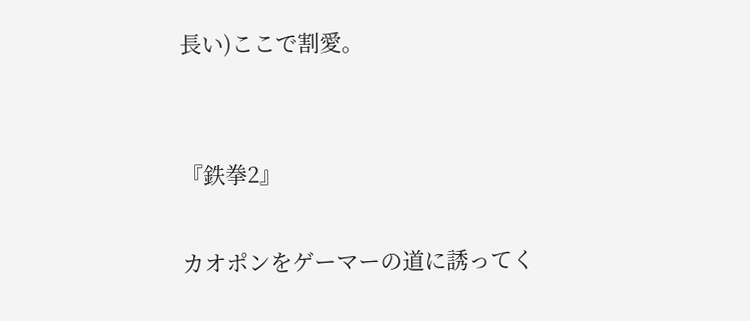長い)ここで割愛。


『鉄拳2』

カオポンをゲーマーの道に誘ってく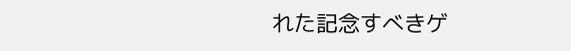れた記念すべきゲ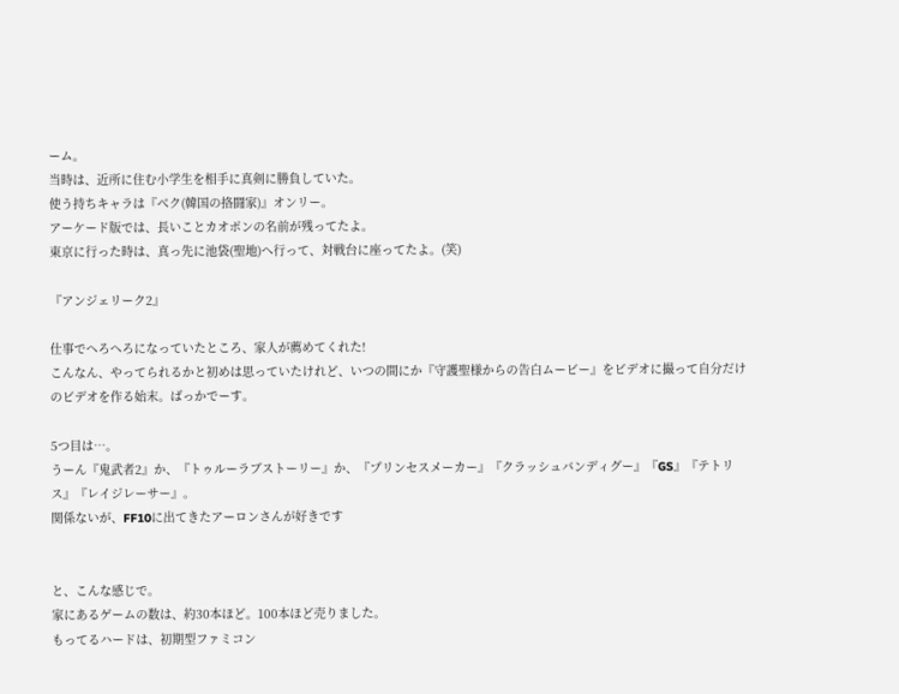ーム。
当時は、近所に住む小学生を相手に真剣に勝負していた。
使う持ちキャラは『べク(韓国の挌闘家)』オンリー。
アーケード版では、長いことカオポンの名前が残ってたよ。
東京に行った時は、真っ先に池袋(聖地)へ行って、対戦台に座ってたよ。(笑)

『アンジェリーク2』

仕事でへろへろになっていたところ、家人が薦めてくれた!
こんなん、やってられるかと初めは思っていたけれど、いつの間にか『守護聖様からの告白ムービー』をビデオに撮って自分だけのビデオを作る始末。ばっかでーす。

5つ目は…。
うーん『鬼武者2』か、『トゥルーラブストーリー』か、『プリンセスメーカー』『クラッシュバンディグー』『GS』『テトリス』『レイジレーサー』。
関係ないが、FF10に出てきたアーロンさんが好きです


と、こんな感じで。
家にあるゲームの数は、約30本ほど。100本ほど売りました。
もってるハードは、初期型ファミコン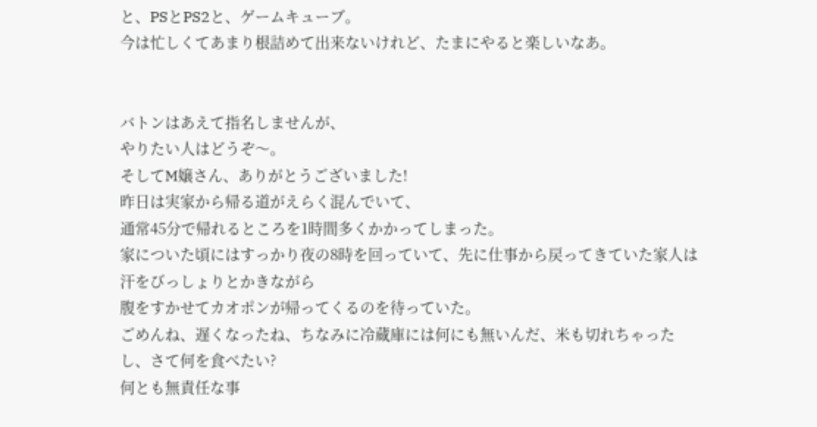と、PSとPS2と、ゲームキューブ。
今は忙しくてあまり根詰めて出来ないけれど、たまにやると楽しいなあ。


バトンはあえて指名しませんが、
やりたい人はどうぞ〜。
そしてM嬢さん、ありがとうございました!
昨日は実家から帰る道がえらく混んでいて、
通常45分で帰れるところを1時間多くかかってしまった。
家についた頃にはすっかり夜の8時を回っていて、先に仕事から戻ってきていた家人は汗をびっしょりとかきながら
腹をすかせてカオポンが帰ってくるのを待っていた。
ごめんね、遅くなったね、ちなみに冷蔵庫には何にも無いんだ、米も切れちゃったし、さて何を食べたい?
何とも無責任な事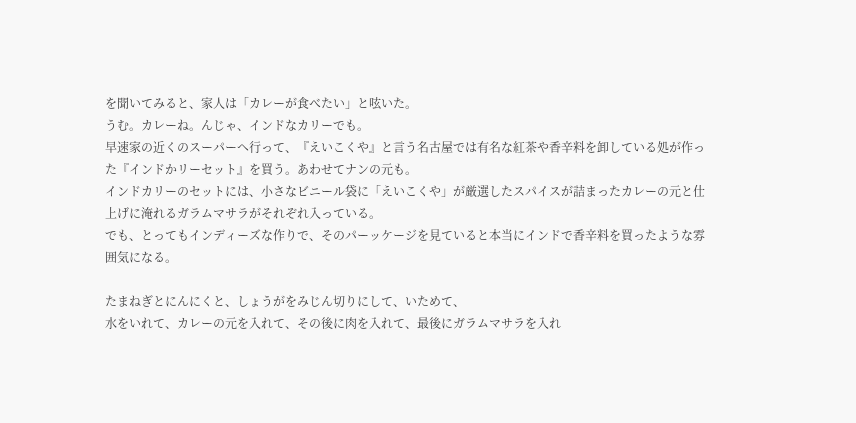を聞いてみると、家人は「カレーが食べたい」と呟いた。
うむ。カレーね。んじゃ、インドなカリーでも。
早速家の近くのスーパーへ行って、『えいこくや』と言う名古屋では有名な紅茶や香辛料を卸している処が作った『インドかリーセット』を買う。あわせてナンの元も。
インドカリーのセットには、小さなビニール袋に「えいこくや」が厳選したスパイスが詰まったカレーの元と仕上げに淹れるガラムマサラがそれぞれ入っている。
でも、とってもインディーズな作りで、そのパーッケージを見ていると本当にインドで香辛料を買ったような雰囲気になる。

たまねぎとにんにくと、しょうがをみじん切りにして、いためて、
水をいれて、カレーの元を入れて、その後に肉を入れて、最後にガラムマサラを入れ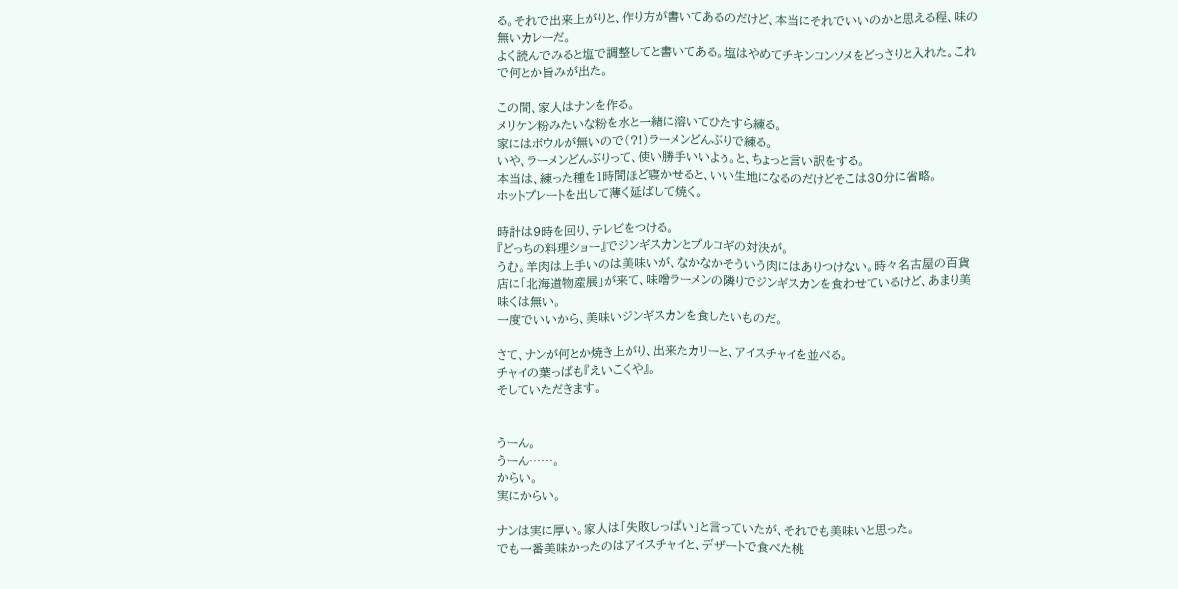る。それで出来上がりと、作り方が書いてあるのだけど、本当にそれでいいのかと思える程、味の無いカレーだ。
よく読んでみると塩で調整してと書いてある。塩はやめてチキンコンソメをどっさりと入れた。これで何とか旨みが出た。

この間、家人はナンを作る。
メリケン粉みたいな粉を水と一緒に溶いてひたすら練る。
家にはボウルが無いので(?!)ラーメンどんぶりで練る。
いや、ラーメンどんぶりって、使い勝手いいよぅ。と、ちょっと言い訳をする。
本当は、練った種を1時間ほど寝かせると、いい生地になるのだけどそこは30分に省略。
ホットプレートを出して薄く延ばして焼く。

時計は9時を回り、テレビをつける。
『どっちの料理ショー』でジンギスカンとプルコギの対決が。
うむ。羊肉は上手いのは美味いが、なかなかそういう肉にはありつけない。時々名古屋の百貨店に「北海道物産展」が来て、味噌ラーメンの隣りでジンギスカンを食わせているけど、あまり美味くは無い。
一度でいいから、美味いジンギスカンを食したいものだ。

さて、ナンが何とか焼き上がり、出来たカリーと、アイスチャイを並べる。
チャイの葉っぱも『えいこくや』。
そしていただきます。


うーん。
うーん……。
からい。
実にからい。

ナンは実に厚い。家人は「失敗しっぱい」と言っていたが、それでも美味いと思った。
でも一番美味かったのはアイスチャイと、デザートで食べた桃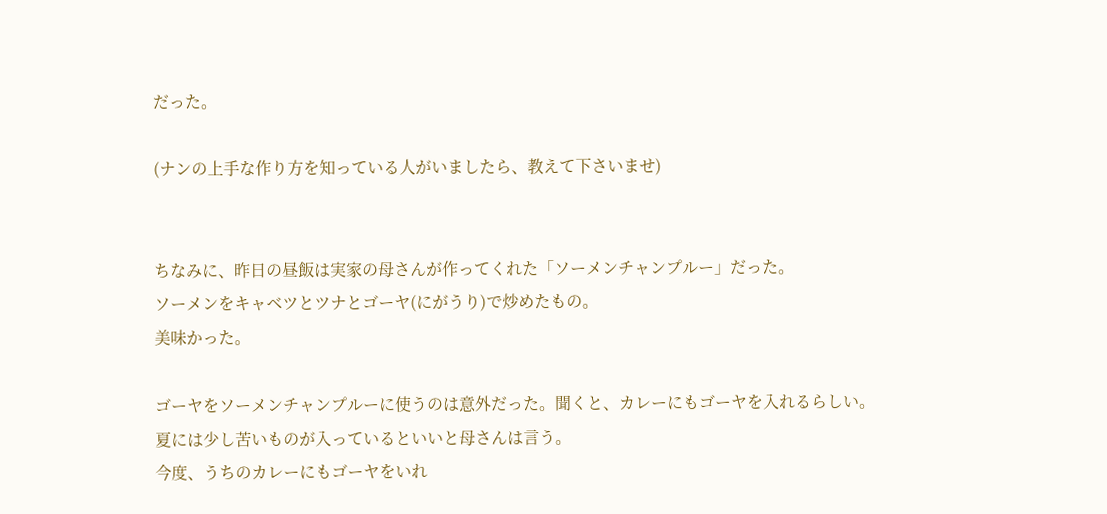だった。

(ナンの上手な作り方を知っている人がいましたら、教えて下さいませ)


ちなみに、昨日の昼飯は実家の母さんが作ってくれた「ソーメンチャンプルー」だった。
ソーメンをキャベツとツナとゴーヤ(にがうり)で炒めたもの。
美味かった。

ゴーヤをソーメンチャンプルーに使うのは意外だった。聞くと、カレーにもゴーヤを入れるらしい。
夏には少し苦いものが入っているといいと母さんは言う。
今度、うちのカレーにもゴーヤをいれ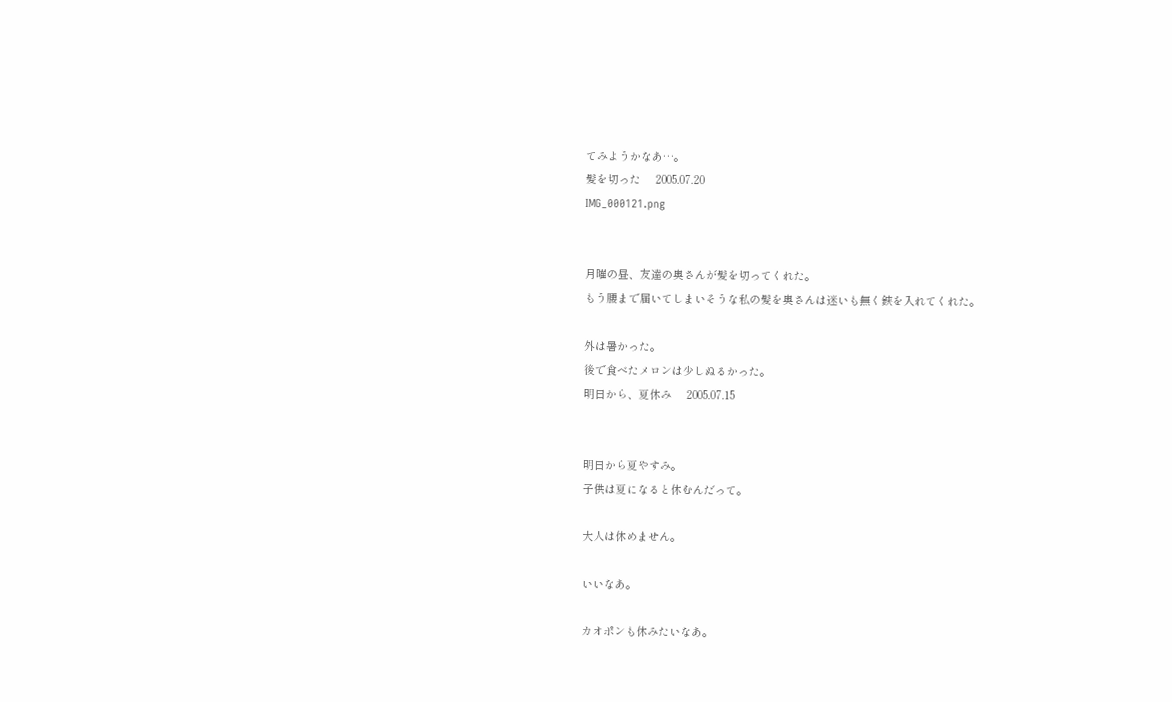てみようかなあ…。
髪を切った     2005.07.20
IMG_000121.png


月曜の昼、友達の奥さんが髪を切ってくれた。
もう腰まで届いてしまいそうな私の髪を奥さんは迷いも無く鋏を入れてくれた。

外は暑かった。
後で食べたメロンは少しぬるかった。
明日から、夏休み     2005.07.15


明日から夏やすみ。
子供は夏になると休むんだって。

大人は休めません。

いいなあ。

カオポンも休みたいなあ。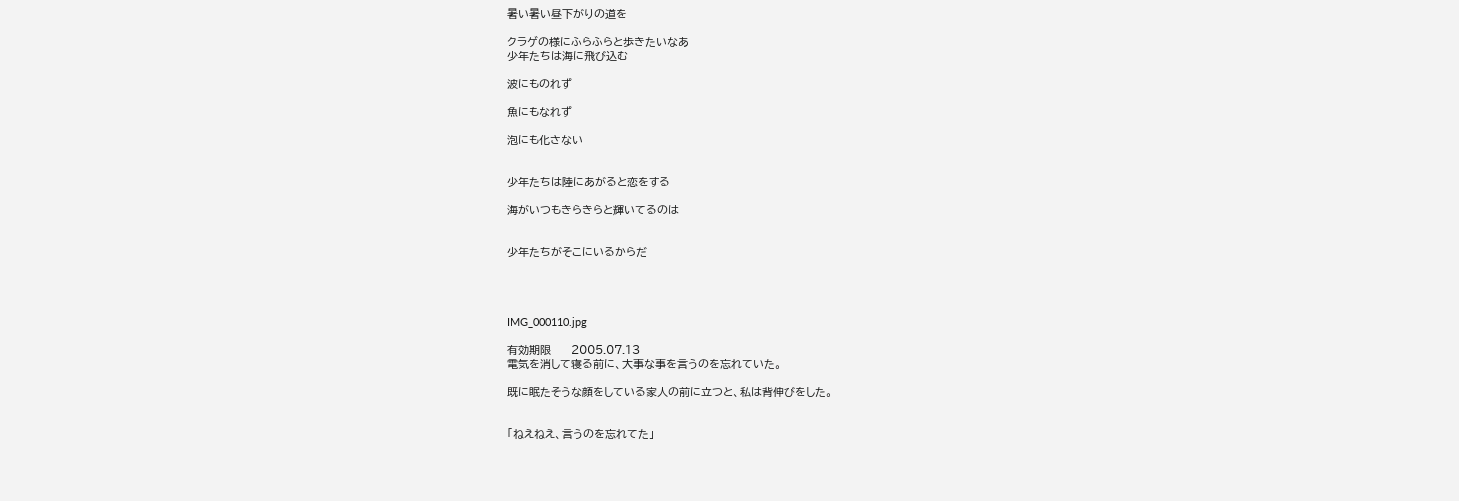暑い暑い昼下がりの道を

クラゲの様にふらふらと歩きたいなあ
少年たちは海に飛び込む

波にものれず

魚にもなれず

泡にも化さない


少年たちは陸にあがると恋をする

海がいつもきらきらと輝いてるのは


少年たちがそこにいるからだ




IMG_000110.jpg

有効期限     2005.07.13
電気を消して寝る前に、大事な事を言うのを忘れていた。

既に眠たそうな顔をしている家人の前に立つと、私は背伸びをした。


「ねえねえ、言うのを忘れてた」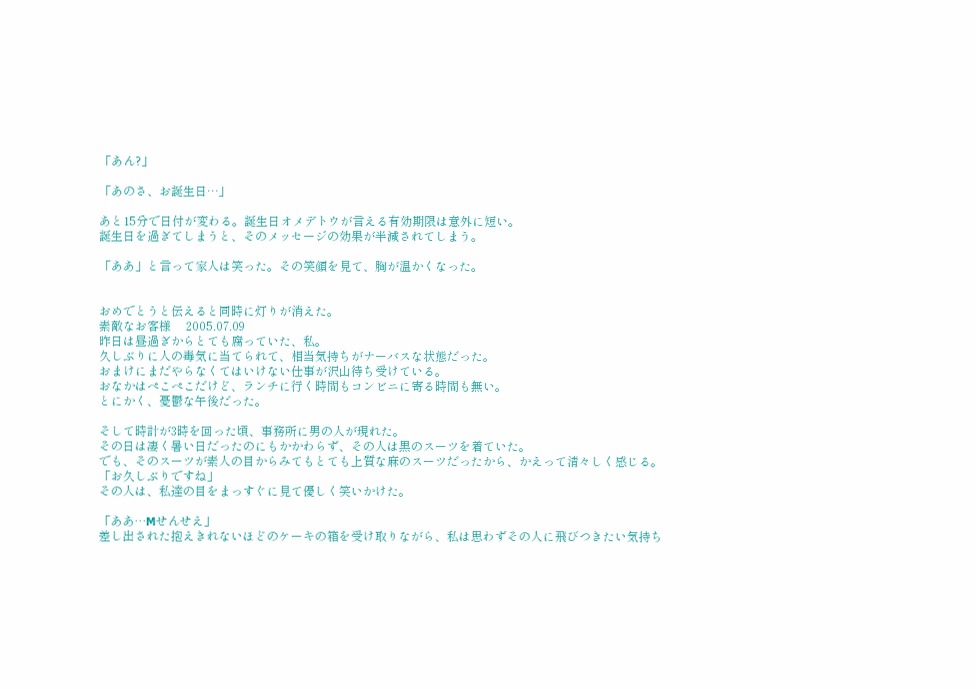「あん?」

「あのさ、お誕生日…」

あと15分で日付が変わる。誕生日オメデトウが言える有効期限は意外に短い。
誕生日を過ぎてしまうと、そのメッセージの効果が半減されてしまう。

「ああ」と言って家人は笑った。その笑顔を見て、胸が温かくなった。


おめでとうと伝えると同時に灯りが消えた。
素敵なお客様     2005.07.09
昨日は昼過ぎからとても腐っていた、私。
久しぶりに人の毒気に当てられて、相当気持ちがナーバスな状態だった。
おまけにまだやらなくてはいけない仕事が沢山待ち受けている。
おなかはぺこぺこだけど、ランチに行く時間もコンビニに寄る時間も無い。
とにかく、憂鬱な午後だった。

そして時計が3時を回った頃、事務所に男の人が現れた。
その日は凄く暑い日だったのにもかかわらず、その人は黒のスーツを着ていた。
でも、そのスーツが素人の目からみてもとても上質な麻のスーツだったから、かえって清々しく感じる。
「お久しぶりですね」
その人は、私達の目をまっすぐに見て優しく笑いかけた。

「ああ…Mせんせえ」
差し出された抱えきれないほどのケーキの箱を受け取りながら、私は思わずその人に飛びつきたい気持ち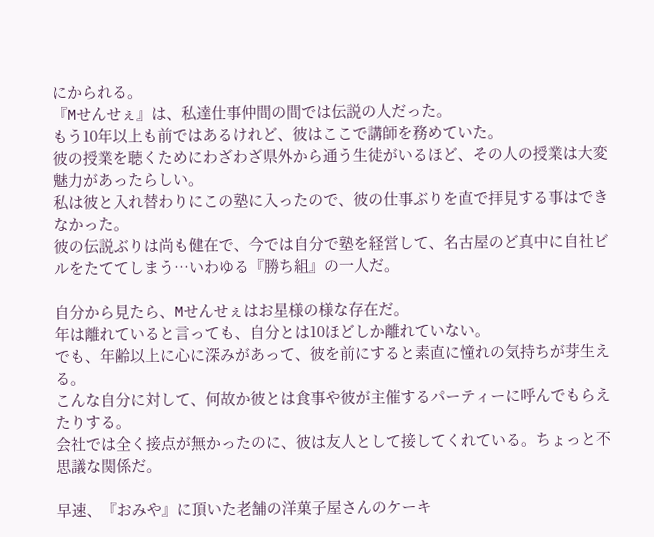にかられる。
『Mせんせぇ』は、私達仕事仲間の間では伝説の人だった。
もう10年以上も前ではあるけれど、彼はここで講師を務めていた。
彼の授業を聴くためにわざわざ県外から通う生徒がいるほど、その人の授業は大変魅力があったらしい。
私は彼と入れ替わりにこの塾に入ったので、彼の仕事ぶりを直で拝見する事はできなかった。
彼の伝説ぶりは尚も健在で、今では自分で塾を経営して、名古屋のど真中に自社ビルをたててしまう…いわゆる『勝ち組』の一人だ。

自分から見たら、Mせんせぇはお星様の様な存在だ。
年は離れていると言っても、自分とは10ほどしか離れていない。
でも、年齢以上に心に深みがあって、彼を前にすると素直に憧れの気持ちが芽生える。
こんな自分に対して、何故か彼とは食事や彼が主催するパーティーに呼んでもらえたりする。
会社では全く接点が無かったのに、彼は友人として接してくれている。ちょっと不思議な関係だ。

早速、『おみや』に頂いた老舗の洋菓子屋さんのケーキ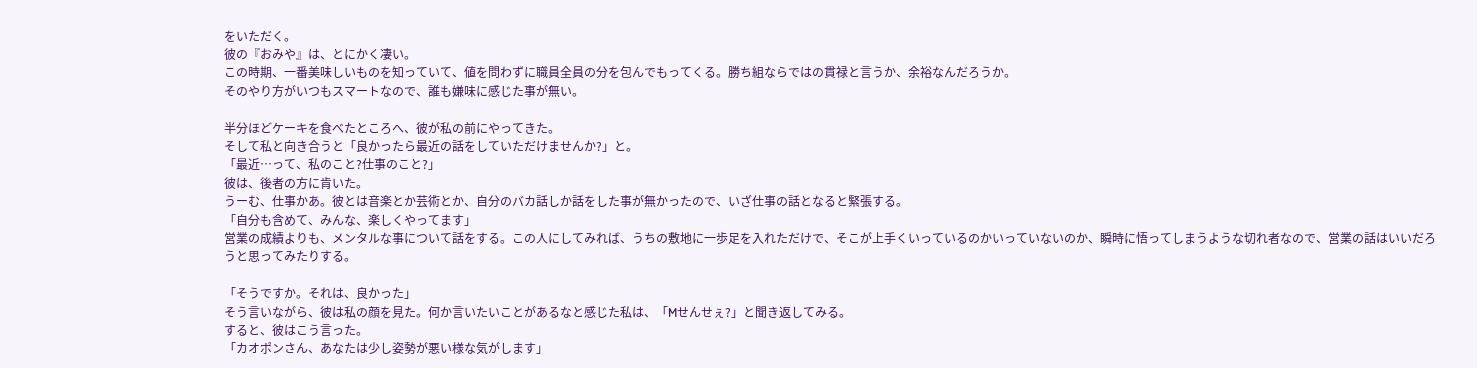をいただく。
彼の『おみや』は、とにかく凄い。
この時期、一番美味しいものを知っていて、値を問わずに職員全員の分を包んでもってくる。勝ち組ならではの貫禄と言うか、余裕なんだろうか。
そのやり方がいつもスマートなので、誰も嫌味に感じた事が無い。

半分ほどケーキを食べたところへ、彼が私の前にやってきた。
そして私と向き合うと「良かったら最近の話をしていただけませんか?」と。
「最近…って、私のこと?仕事のこと?」
彼は、後者の方に肯いた。
うーむ、仕事かあ。彼とは音楽とか芸術とか、自分のバカ話しか話をした事が無かったので、いざ仕事の話となると緊張する。
「自分も含めて、みんな、楽しくやってます」
営業の成績よりも、メンタルな事について話をする。この人にしてみれば、うちの敷地に一歩足を入れただけで、そこが上手くいっているのかいっていないのか、瞬時に悟ってしまうような切れ者なので、営業の話はいいだろうと思ってみたりする。

「そうですか。それは、良かった」
そう言いながら、彼は私の顔を見た。何か言いたいことがあるなと感じた私は、「Mせんせぇ?」と聞き返してみる。
すると、彼はこう言った。
「カオポンさん、あなたは少し姿勢が悪い様な気がします」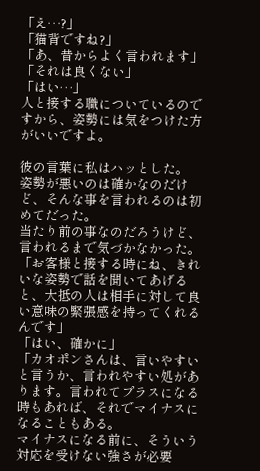「え…?」
「猫背ですね?」
「あ、昔からよく言われます」
「それは良くない」
「はい…」
人と接する職についているのですから、姿勢には気をつけた方がいいですよ。

彼の言葉に私はハッとした。
姿勢が悪いのは確かなのだけど、そんな事を言われるのは初めてだった。
当たり前の事なのだろうけど、言われるまで気づかなかった。
「お客様と接する時にね、きれいな姿勢で話を聞いてあげると、大抵の人は相手に対して良い意味の緊張感を持ってくれるんです」
「はい、確かに」
「カオポンさんは、言いやすいと言うか、言われやすい処があります。言われてプラスになる時もあれば、それでマイナスになることもある。
マイナスになる前に、そういう対応を受けない強さが必要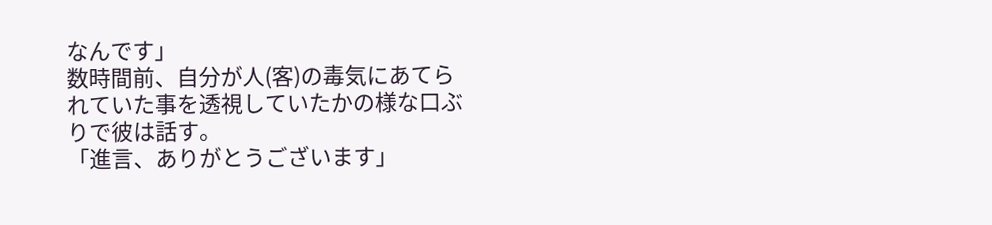なんです」
数時間前、自分が人(客)の毒気にあてられていた事を透視していたかの様な口ぶりで彼は話す。
「進言、ありがとうございます」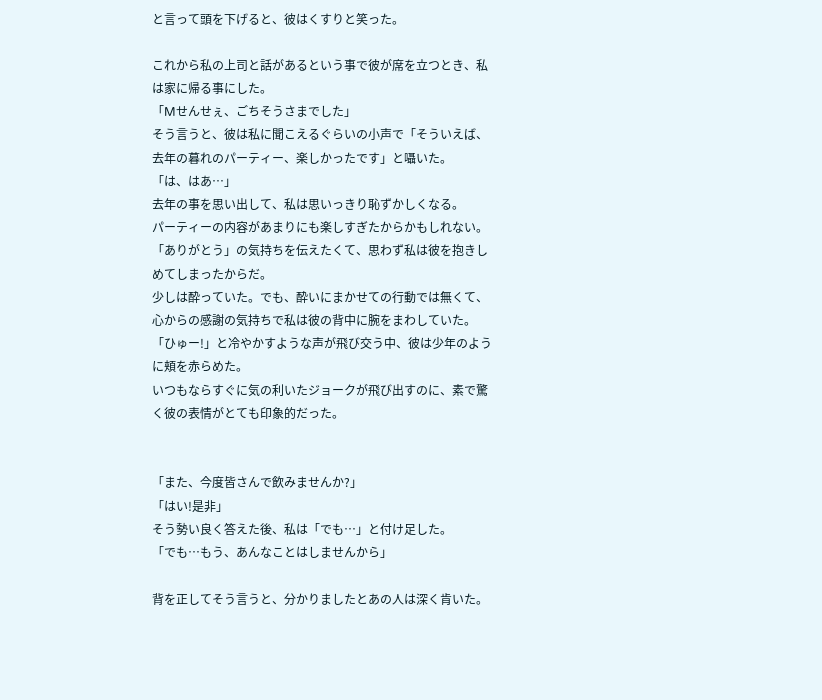と言って頭を下げると、彼はくすりと笑った。

これから私の上司と話があるという事で彼が席を立つとき、私は家に帰る事にした。
「Mせんせぇ、ごちそうさまでした」
そう言うと、彼は私に聞こえるぐらいの小声で「そういえば、去年の暮れのパーティー、楽しかったです」と囁いた。
「は、はあ…」
去年の事を思い出して、私は思いっきり恥ずかしくなる。
パーティーの内容があまりにも楽しすぎたからかもしれない。
「ありがとう」の気持ちを伝えたくて、思わず私は彼を抱きしめてしまったからだ。
少しは酔っていた。でも、酔いにまかせての行動では無くて、心からの感謝の気持ちで私は彼の背中に腕をまわしていた。
「ひゅー!」と冷やかすような声が飛び交う中、彼は少年のように頬を赤らめた。
いつもならすぐに気の利いたジョークが飛び出すのに、素で驚く彼の表情がとても印象的だった。


「また、今度皆さんで飲みませんか?」
「はい!是非」
そう勢い良く答えた後、私は「でも…」と付け足した。
「でも…もう、あんなことはしませんから」

背を正してそう言うと、分かりましたとあの人は深く肯いた。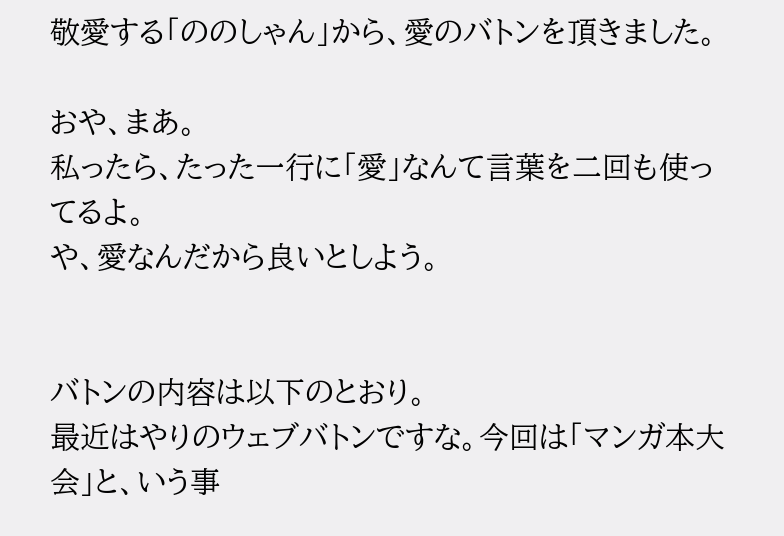敬愛する「ののしゃん」から、愛のバトンを頂きました。

おや、まあ。
私ったら、たった一行に「愛」なんて言葉を二回も使ってるよ。
や、愛なんだから良いとしよう。


バトンの内容は以下のとおり。
最近はやりのウェブバトンですな。今回は「マンガ本大会」と、いう事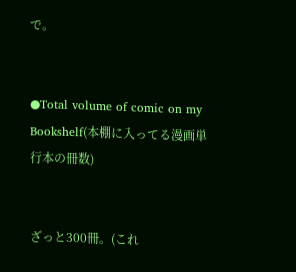で。


●Total volume of comic on my Bookshelf(本棚に入ってる漫画単行本の冊数)


ざっと300冊。(これ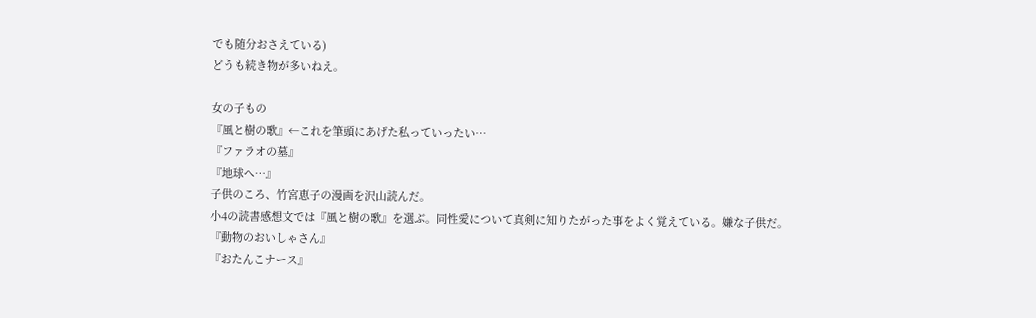でも随分おさえている)
どうも続き物が多いねえ。

女の子もの
『風と樹の歌』←これを筆頭にあげた私っていったい…
『ファラオの墓』
『地球へ…』
子供のころ、竹宮恵子の漫画を沢山読んだ。
小4の読書感想文では『風と樹の歌』を選ぶ。同性愛について真剣に知りたがった事をよく覚えている。嫌な子供だ。
『動物のおいしゃさん』
『おたんこナース』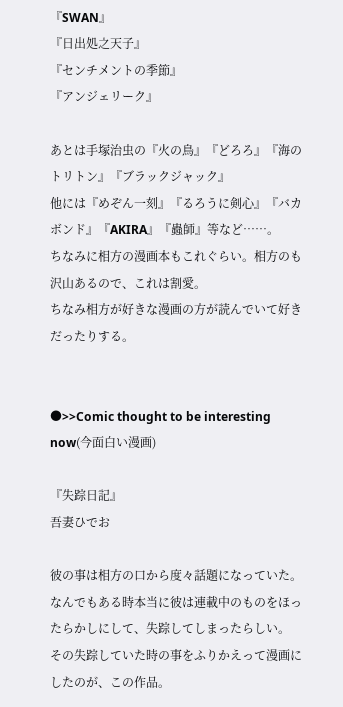『SWAN』
『日出処之天子』
『センチメントの季節』
『アンジェリーク』

あとは手塚治虫の『火の鳥』『どろろ』『海のトリトン』『ブラックジャック』
他には『めぞん一刻』『るろうに剣心』『バカボンド』『AKIRA』『蟲師』等など……。
ちなみに相方の漫画本もこれぐらい。相方のも沢山あるので、これは割愛。
ちなみ相方が好きな漫画の方が読んでいて好きだったりする。


●>>Comic thought to be interesting now(今面白い漫画)

『失踪日記』
吾妻ひでお

彼の事は相方の口から度々話題になっていた。
なんでもある時本当に彼は連載中のものをほったらかしにして、失踪してしまったらしい。
その失踪していた時の事をふりかえって漫画にしたのが、この作品。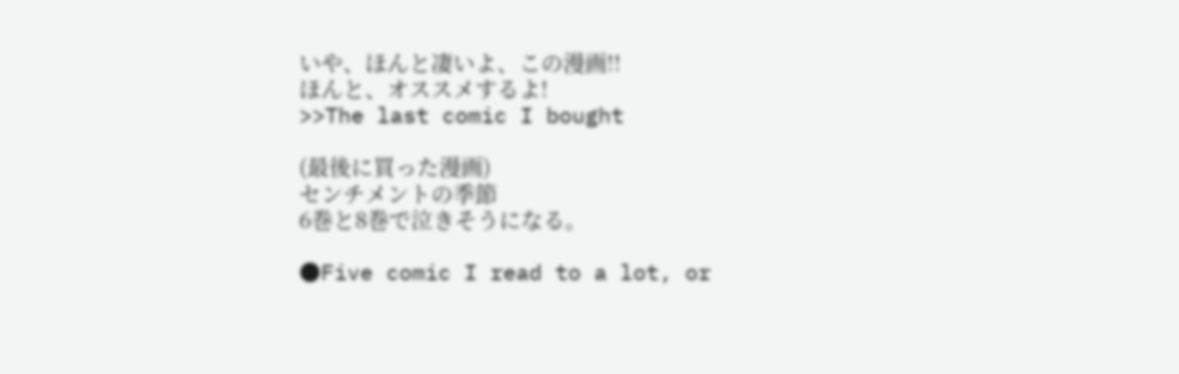いや、ほんと凄いよ、この漫画!!
ほんと、オススメするよ!
>>The last comic I bought

(最後に買った漫画)
センチメントの季節
6巻と8巻で泣きそうになる。

●Five comic I read to a lot, or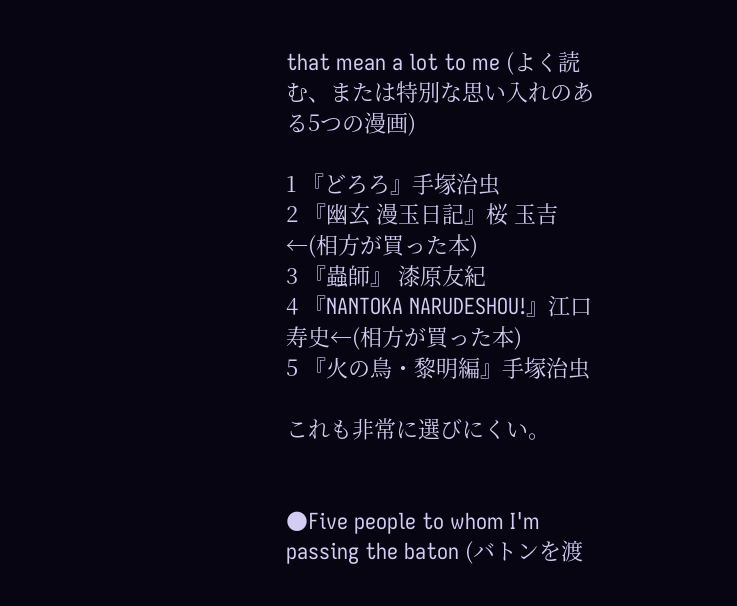that mean a lot to me (よく読む、または特別な思い入れのある5つの漫画)

1 『どろろ』手塚治虫
2 『幽玄 漫玉日記』桜 玉吉 ←(相方が買った本)
3 『蟲師』 漆原友紀
4 『NANTOKA NARUDESHOU!』江口寿史←(相方が買った本)
5 『火の鳥・黎明編』手塚治虫

これも非常に選びにくい。


●Five people to whom I'm passing the baton (バトンを渡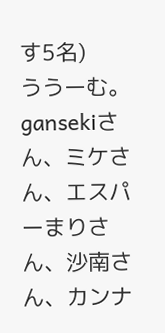す5名)
ううーむ。
gansekiさん、ミケさん、エスパーまりさん、沙南さん、カンナ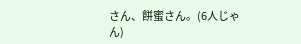さん、餅蜜さん。(6人じゃん)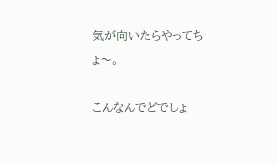気が向いたらやってちょ〜。

こんなんでどでしょ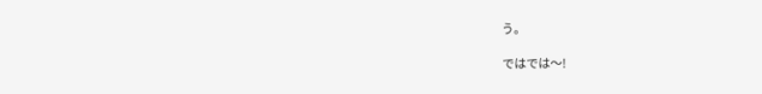う。

ではでは〜!